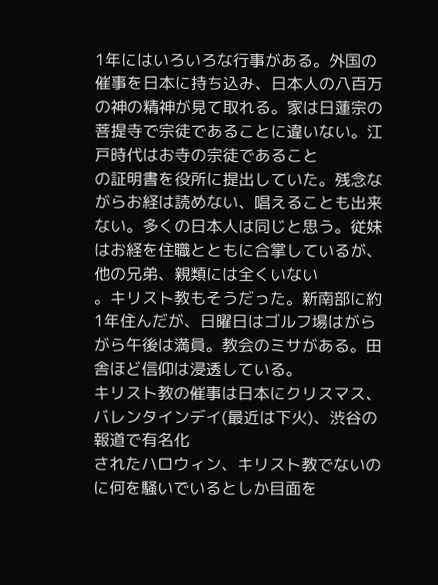1年にはいろいろな行事がある。外国の催事を日本に持ち込み、日本人の八百万の神の精神が見て取れる。家は日蓮宗の菩提寺で宗徒であることに違いない。江戸時代はお寺の宗徒であること
の証明書を役所に提出していた。残念ながらお経は読めない、唱えることも出来ない。多くの日本人は同じと思う。従妹はお経を住職とともに合掌しているが、他の兄弟、親類には全くいない
。キリスト教もそうだった。新南部に約1年住んだが、日曜日はゴルフ場はがらがら午後は満員。教会のミサがある。田舎ほど信仰は浸透している。
キリスト教の催事は日本にクリスマス、バレンタインデイ(最近は下火)、渋谷の報道で有名化
されたハロウィン、キリスト教でないのに何を騒いでいるとしか目面を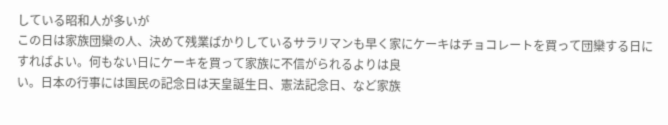している昭和人が多いが
この日は家族団欒の人、決めて残業ばかりしているサラリマンも早く家にケーキはチョコレートを買って団欒する日にすればよい。何もない日にケーキを買って家族に不信がられるよりは良
い。日本の行事には国民の記念日は天皇誕生日、憲法記念日、など家族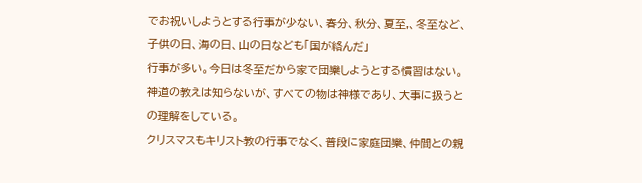でお祝いしようとする行事が少ない、春分、秋分、夏至,、冬至など、子供の日、海の日、山の日なども「国が絡んだ」
行事が多い。今日は冬至だから家で団欒しようとする慣習はない。
神道の教えは知らないが、すべての物は神様であり、大事に扱うとの理解をしている。
クリスマスもキリスト教の行事でなく、普段に家庭団欒、仲間との親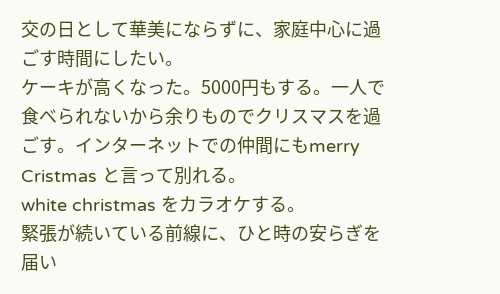交の日として華美にならずに、家庭中心に過ごす時間にしたい。
ケーキが高くなった。5000円もする。一人で食べられないから余りものでクリスマスを過ごす。インターネットでの仲間にもmerry Cristmas と言って別れる。
white christmas をカラオケする。
緊張が続いている前線に、ひと時の安らぎを届い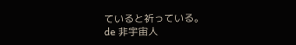ていると祈っている。
de 非宇宙人